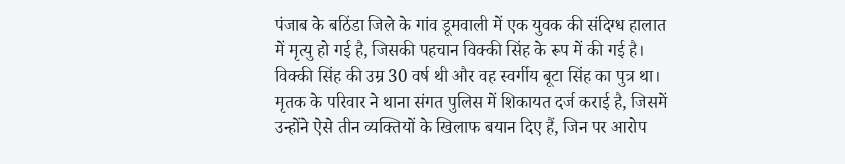पंजाब के बठिंडा जिले के गांव डूमवाली में एक युवक की संदिग्ध हालात में मृत्यु हो गई है, जिसकी पहचान विक्की सिंह के रूप में की गई है। विक्की सिंह की उम्र 30 वर्ष थी और वह स्वर्गीय बूटा सिंह का पुत्र था। मृतक के परिवार ने थाना संगत पुलिस में शिकायत दर्ज कराई है, जिसमें उन्होंने ऐसे तीन व्यक्तियों के खिलाफ बयान दिए हैं, जिन पर आरोप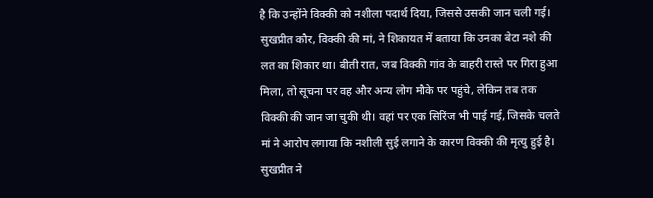है कि उन्होंने विक्की को नशीला पदार्थ दिया, जिससे उसकी जान चली गई।
सुखप्रीत कौर, विक्की की मां, ने शिकायत में बताया कि उनका बेटा नशे की लत का शिकार था। बीती रात, जब विक्की गांव के बाहरी रास्ते पर गिरा हुआ मिला, तो सूचना पर वह और अन्य लोग मौके पर पहुंचे, लेकिन तब तक विक्की की जान जा चुकी थी। वहां पर एक सिरिंज भी पाई गई, जिसके चलते मां ने आरोप लगाया कि नशीली सुई लगाने के कारण विक्की की मृत्यु हुई है।
सुखप्रीत ने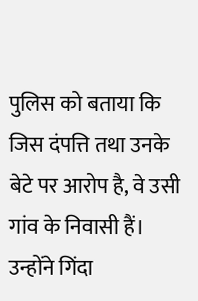पुलिस को बताया कि जिस दंपत्ति तथा उनके बेटे पर आरोप है, वे उसी गांव के निवासी हैं। उन्होंने गिंदा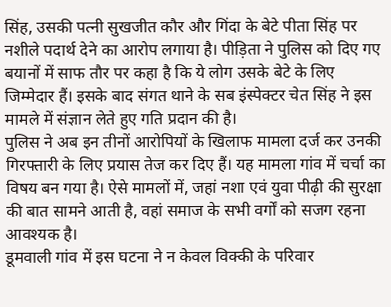सिंह, उसकी पत्नी सुखजीत कौर और गिंदा के बेटे पीता सिंह पर नशीले पदार्थ देने का आरोप लगाया है। पीड़िता ने पुलिस को दिए गए बयानों में साफ तौर पर कहा है कि ये लोग उसके बेटे के लिए जिम्मेदार हैं। इसके बाद संगत थाने के सब इंस्पेक्टर चेत सिंह ने इस मामले में संज्ञान लेते हुए गति प्रदान की है।
पुलिस ने अब इन तीनों आरोपियों के खिलाफ मामला दर्ज कर उनकी गिरफ्तारी के लिए प्रयास तेज कर दिए हैं। यह मामला गांव में चर्चा का विषय बन गया है। ऐसे मामलों में, जहां नशा एवं युवा पीढ़ी की सुरक्षा की बात सामने आती है, वहां समाज के सभी वर्गों को सजग रहना आवश्यक है।
डूमवाली गांव में इस घटना ने न केवल विक्की के परिवार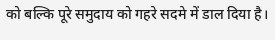को बल्कि पूरे समुदाय को गहरे सदमे में डाल दिया है।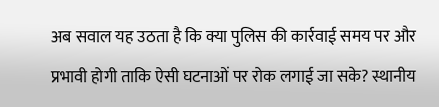अब सवाल यह उठता है कि क्या पुलिस की कार्रवाई समय पर और प्रभावी होगी ताकि ऐसी घटनाओं पर रोक लगाई जा सके? स्थानीय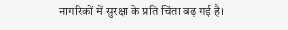नागरिकों में सुरक्षा के प्रति चिंता बढ़ गई है।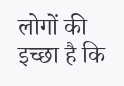लोगों की इच्छा है कि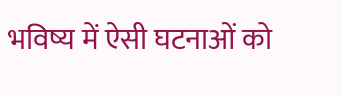भविष्य में ऐसी घटनाओं को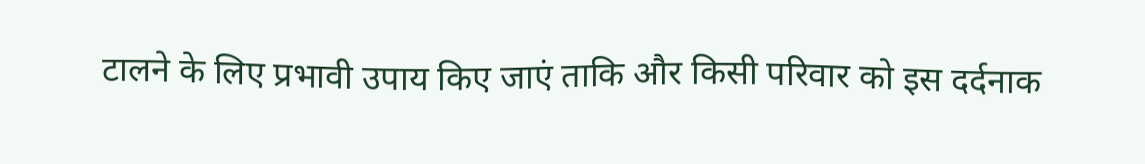टालने के लिए प्रभावी उपाय किए जाएं ताकि और किसी परिवार को इस दर्दनाक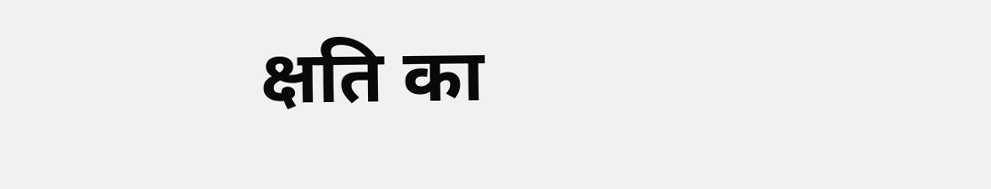क्षति का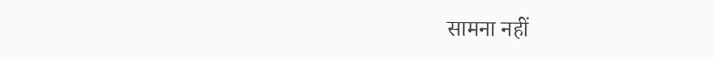सामना नहीं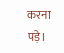करना पड़े।